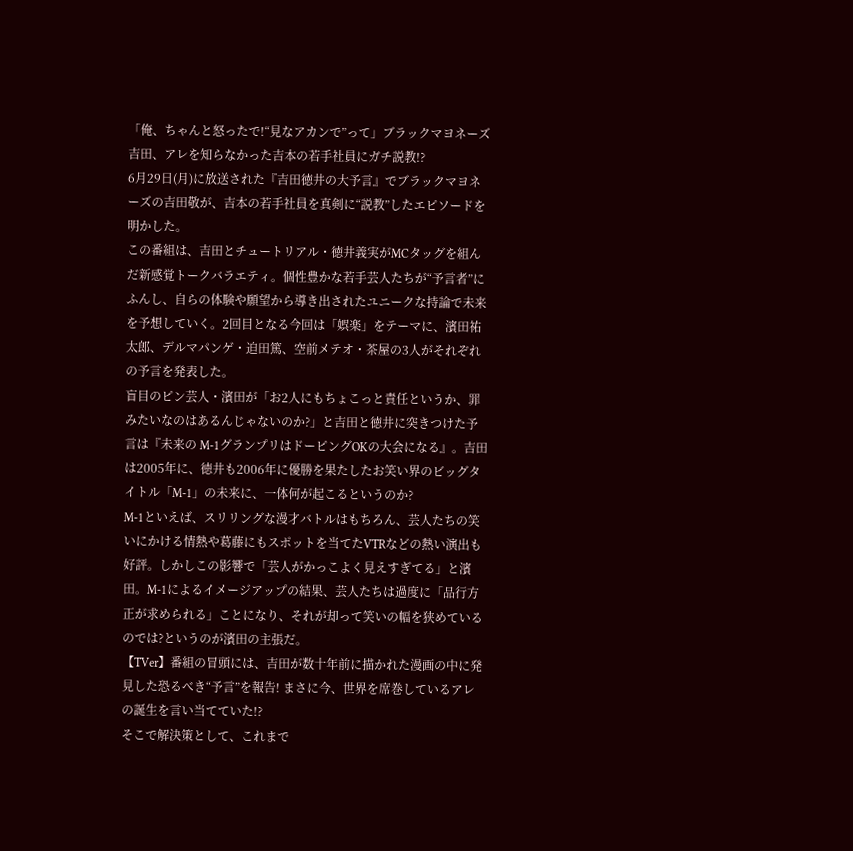「俺、ちゃんと怒ったで!“見なアカンで”って」ブラックマヨネーズ吉田、アレを知らなかった吉本の若手社員にガチ説教!?
6月29日(月)に放送された『吉田徳井の大予言』でブラックマヨネーズの吉田敬が、吉本の若手社員を真剣に“説教”したエピソードを明かした。
この番組は、吉田とチュートリアル・徳井義実がMCタッグを組んだ新感覚トークバラエティ。個性豊かな若手芸人たちが“予言者”にふんし、自らの体験や願望から導き出されたユニークな持論で未来を予想していく。2回目となる今回は「娯楽」をテーマに、濱田祐太郎、デルマパンゲ・迫田篤、空前メテオ・茶屋の3人がそれぞれの予言を発表した。
盲目のピン芸人・濱田が「お2人にもちょこっと責任というか、罪みたいなのはあるんじゃないのか?」と吉田と徳井に突きつけた予言は『未来の M-1グランプリはドーピングOKの大会になる』。吉田は2005年に、徳井も2006年に優勝を果たしたお笑い界のビッグタイトル「M-1」の未来に、一体何が起こるというのか?
M-1といえば、スリリングな漫才バトルはもちろん、芸人たちの笑いにかける情熱や葛藤にもスポットを当てたVTRなどの熱い演出も好評。しかしこの影響で「芸人がかっこよく見えすぎてる」と濱田。M-1によるイメージアップの結果、芸人たちは過度に「品行方正が求められる」ことになり、それが却って笑いの幅を狭めているのでは?というのが濱田の主張だ。
【TVer】番組の冒頭には、吉田が数十年前に描かれた漫画の中に発見した恐るべき“予言”を報告! まさに今、世界を席巻しているアレの誕生を言い当てていた!?
そこで解決策として、これまで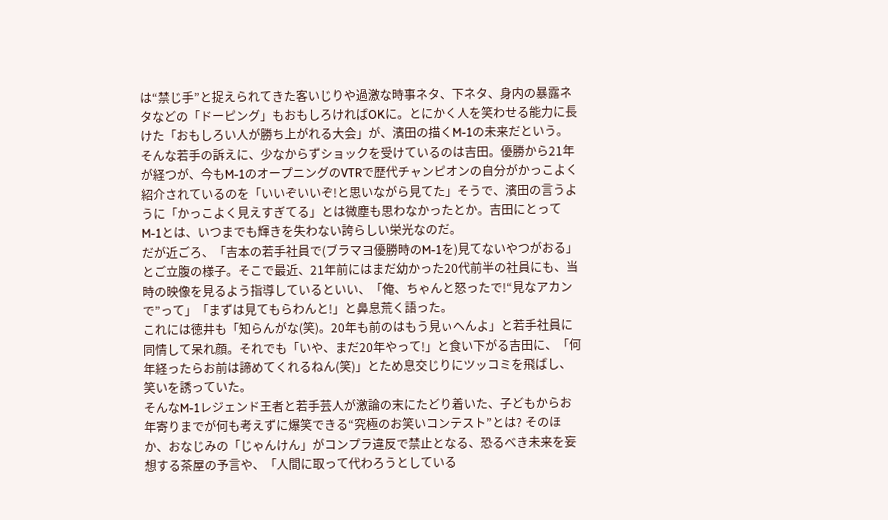は“禁じ手”と捉えられてきた客いじりや過激な時事ネタ、下ネタ、身内の暴露ネタなどの「ドーピング」もおもしろければOKに。とにかく人を笑わせる能力に長けた「おもしろい人が勝ち上がれる大会」が、濱田の描くM-1の未来だという。
そんな若手の訴えに、少なからずショックを受けているのは吉田。優勝から21年が経つが、今もM-1のオープニングのVTRで歴代チャンピオンの自分がかっこよく紹介されているのを「いいぞいいぞ!と思いながら見てた」そうで、濱田の言うように「かっこよく見えすぎてる」とは微塵も思わなかったとか。吉田にとってM-1とは、いつまでも輝きを失わない誇らしい栄光なのだ。
だが近ごろ、「吉本の若手社員で(ブラマヨ優勝時のM-1を)見てないやつがおる」とご立腹の様子。そこで最近、21年前にはまだ幼かった20代前半の社員にも、当時の映像を見るよう指導しているといい、「俺、ちゃんと怒ったで!“見なアカンで”って」「まずは見てもらわんと!」と鼻息荒く語った。
これには徳井も「知らんがな(笑)。20年も前のはもう見ぃへんよ」と若手社員に同情して呆れ顔。それでも「いや、まだ20年やって!」と食い下がる吉田に、「何年経ったらお前は諦めてくれるねん(笑)」とため息交じりにツッコミを飛ばし、笑いを誘っていた。
そんなM-1レジェンド王者と若手芸人が激論の末にたどり着いた、子どもからお年寄りまでが何も考えずに爆笑できる“究極のお笑いコンテスト”とは? そのほか、おなじみの「じゃんけん」がコンプラ違反で禁止となる、恐るべき未来を妄想する茶屋の予言や、「人間に取って代わろうとしている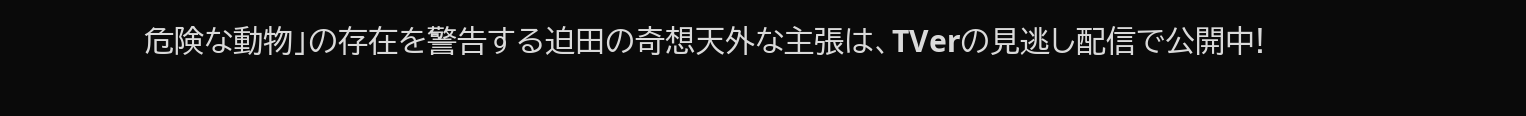危険な動物」の存在を警告する迫田の奇想天外な主張は、TVerの見逃し配信で公開中!